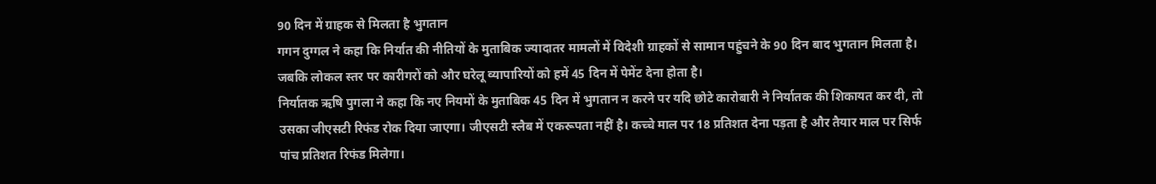90 दिन में ग्राहक से मिलता है भुगतान
गगन दुग्गल ने कहा कि निर्यात की नीतियों के मुताबिक ज्यादातर मामलों में विदेशी ग्राहकों से सामान पहुंचने के 90 दिन बाद भुगतान मिलता है। जबकि लोकल स्तर पर कारीगरों को और घरेलू व्यापारियों को हमें 45 दिन में पेमेंट देना होता है।
निर्यातक ऋषि पुगला ने कहा कि नए नियमों के मुताबिक 45 दिन में भुगतान न करने पर यदि छोटे कारोबारी ने निर्यातक की शिकायत कर दी, तो उसका जीएसटी रिफंड रोक दिया जाएगा। जीएसटी स्लैब में एकरूपता नहीं है। कच्चे माल पर 18 प्रतिशत देना पड़ता है और तैयार माल पर सिर्फ पांच प्रतिशत रिफंड मिलेगा।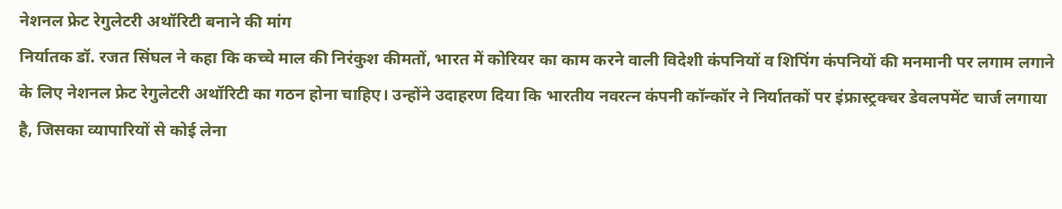नेशनल फ्रेट रेगुलेटरी अथॉरिटी बनाने की मांग
निर्यातक डॉ. रजत सिंघल ने कहा कि कच्चे माल की निरंकुश कीमतों, भारत में कोरियर का काम करने वाली विदेशी कंपनियों व शिपिंग कंपनियों की मनमानी पर लगाम लगाने के लिए नेशनल फ्रेट रेगुलेटरी अथॉरिटी का गठन होना चाहिए। उन्होंने उदाहरण दिया कि भारतीय नवरत्न कंपनी कॉन्कॉर ने निर्यातकों पर इंफ्रास्ट्रक्चर डेवलपमेंट चार्ज लगाया है, जिसका व्यापारियों से कोई लेना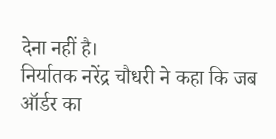देना नहीं है।
निर्यातक नरेंद्र चौधरी ने कहा कि जब ऑर्डर का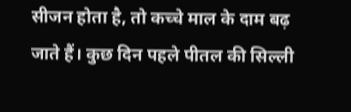सीजन होता है, तो कच्चे माल के दाम बढ़ जाते हैं। कुछ दिन पहले पीतल की सिल्ली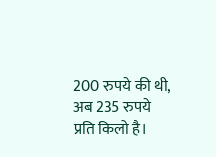200 रुपये की थी, अब 235 रुपये प्रति किलो है।